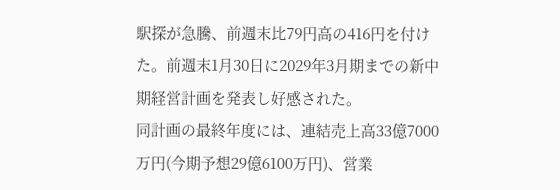駅探が急騰、前週末比79円高の416円を付けた。前週末1月30日に2029年3月期までの新中期経営計画を発表し好感された。
同計画の最終年度には、連結売上高33億7000万円(今期予想29億6100万円)、営業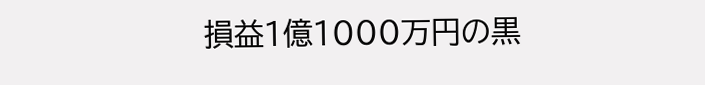損益1億1000万円の黒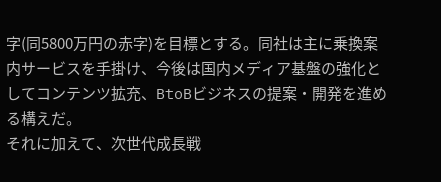字(同5800万円の赤字)を目標とする。同社は主に乗換案内サービスを手掛け、今後は国内メディア基盤の強化としてコンテンツ拡充、BtoBビジネスの提案・開発を進める構えだ。
それに加えて、次世代成長戦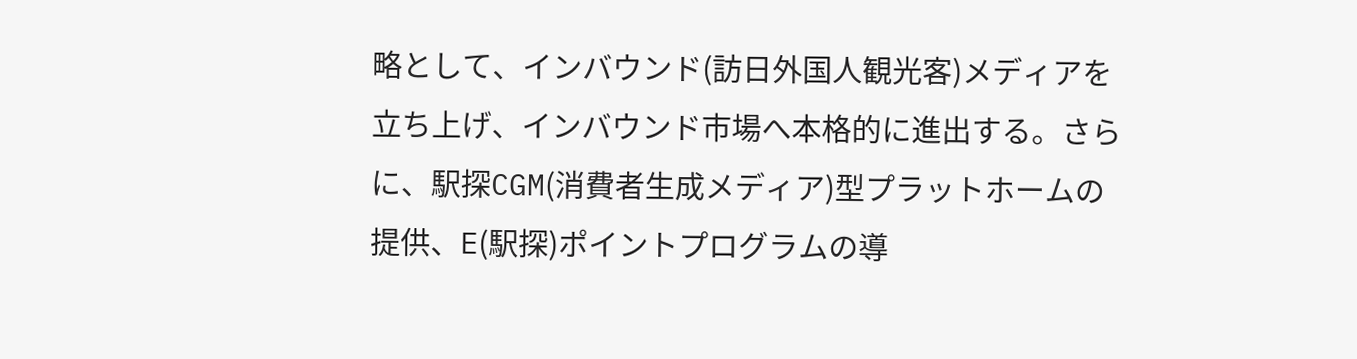略として、インバウンド(訪日外国人観光客)メディアを立ち上げ、インバウンド市場へ本格的に進出する。さらに、駅探CGM(消費者生成メディア)型プラットホームの提供、E(駅探)ポイントプログラムの導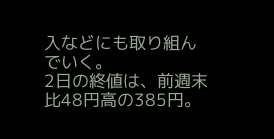入などにも取り組んでいく。
2日の終値は、前週末比48円高の385円。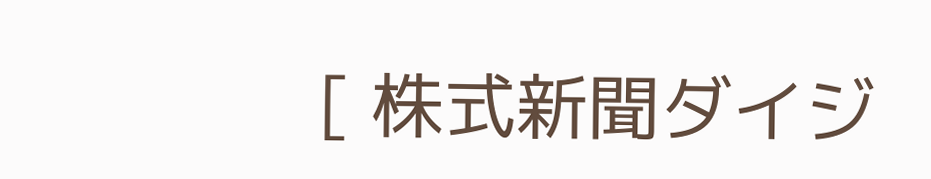[ 株式新聞ダイジ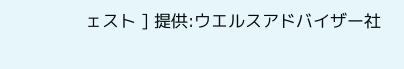ェスト ] 提供:ウエルスアドバイザー社